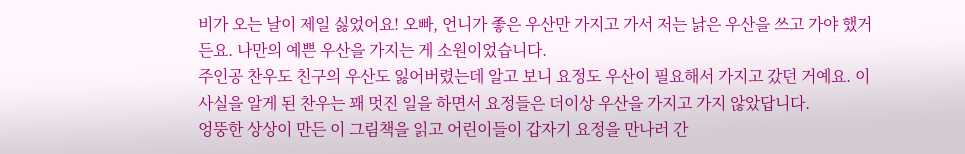비가 오는 날이 제일 싫었어요! 오빠, 언니가 좋은 우산만 가지고 가서 저는 낡은 우산을 쓰고 가야 했거든요. 나만의 예쁜 우산을 가지는 게 소원이었습니다.
주인공 찬우도 친구의 우산도 잃어버렸는데 알고 보니 요정도 우산이 필요해서 가지고 갔던 거예요. 이 사실을 알게 된 찬우는 꽤 멋진 일을 하면서 요정들은 더이상 우산을 가지고 가지 않았답니다.
엉뚱한 상상이 만든 이 그림책을 읽고 어린이들이 갑자기 요정을 만나러 간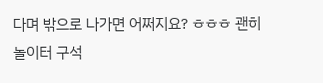다며 밖으로 나가면 어쩌지요? ㅎㅎㅎ 괜히 놀이터 구석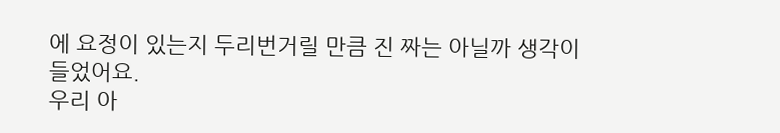에 요정이 있는지 두리번거릴 만큼 진 짜는 아닐까 생각이 들었어요.
우리 아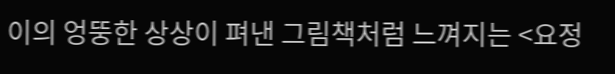이의 엉뚱한 상상이 펴낸 그림책처럼 느껴지는 <요정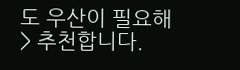도 우산이 필요해> 추천합니다.